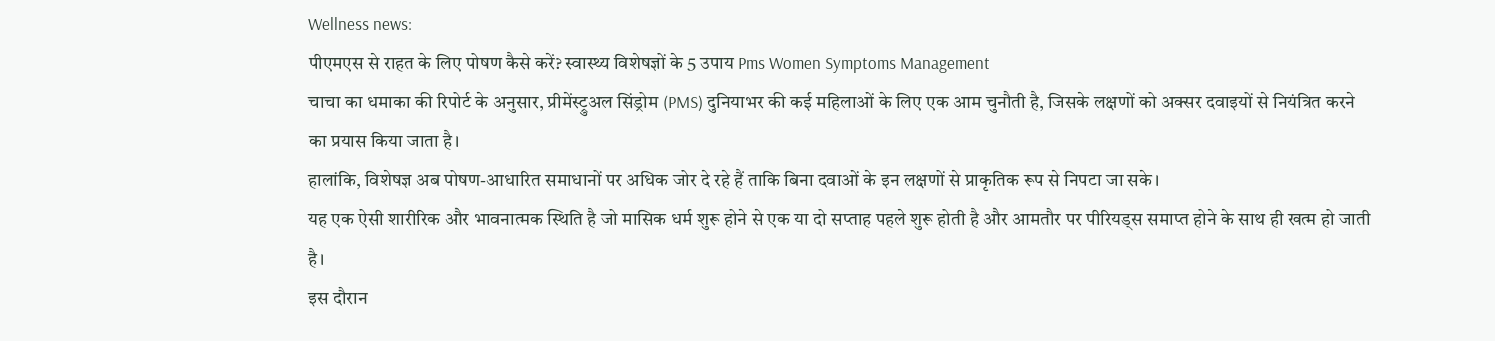Wellness news:
पीएमएस से राहत के लिए पोषण कैसे करें? स्वास्थ्य विशेषज्ञों के 5 उपाय Pms Women Symptoms Management
चाचा का धमाका की रिपोर्ट के अनुसार, प्रीमेंस्ट्रुअल सिंड्रोम (PMS) दुनियाभर की कई महिलाओं के लिए एक आम चुनौती है, जिसके लक्षणों को अक्सर दवाइयों से नियंत्रित करने का प्रयास किया जाता है।
हालांकि, विशेषज्ञ अब पोषण-आधारित समाधानों पर अधिक जोर दे रहे हैं ताकि बिना दवाओं के इन लक्षणों से प्राकृतिक रूप से निपटा जा सके।
यह एक ऐसी शारीरिक और भावनात्मक स्थिति है जो मासिक धर्म शुरू होने से एक या दो सप्ताह पहले शुरू होती है और आमतौर पर पीरियड्स समाप्त होने के साथ ही खत्म हो जाती है।
इस दौरान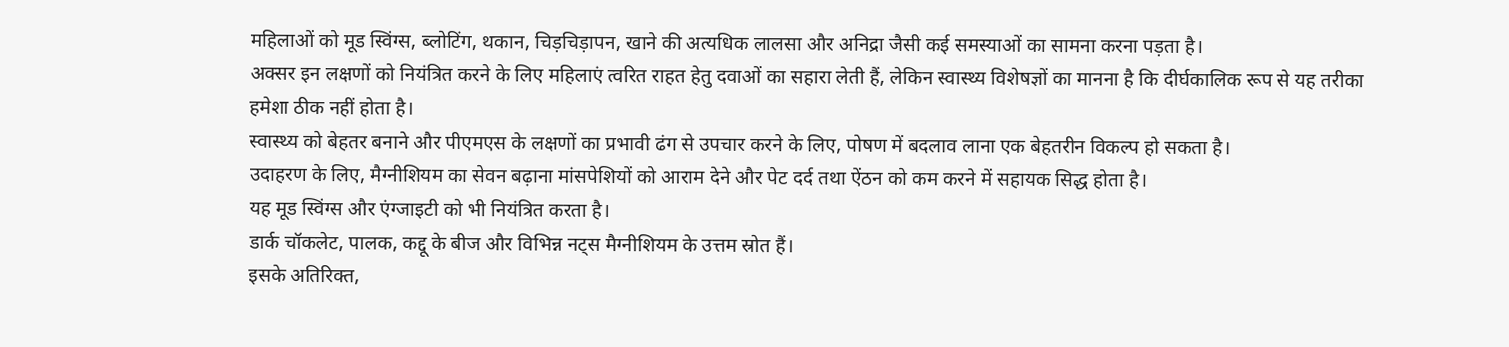महिलाओं को मूड स्विंग्स, ब्लोटिंग, थकान, चिड़चिड़ापन, खाने की अत्यधिक लालसा और अनिद्रा जैसी कई समस्याओं का सामना करना पड़ता है।
अक्सर इन लक्षणों को नियंत्रित करने के लिए महिलाएं त्वरित राहत हेतु दवाओं का सहारा लेती हैं, लेकिन स्वास्थ्य विशेषज्ञों का मानना है कि दीर्घकालिक रूप से यह तरीका हमेशा ठीक नहीं होता है।
स्वास्थ्य को बेहतर बनाने और पीएमएस के लक्षणों का प्रभावी ढंग से उपचार करने के लिए, पोषण में बदलाव लाना एक बेहतरीन विकल्प हो सकता है।
उदाहरण के लिए, मैग्नीशियम का सेवन बढ़ाना मांसपेशियों को आराम देने और पेट दर्द तथा ऐंठन को कम करने में सहायक सिद्ध होता है।
यह मूड स्विंग्स और एंग्जाइटी को भी नियंत्रित करता है।
डार्क चॉकलेट, पालक, कद्दू के बीज और विभिन्न नट्स मैग्नीशियम के उत्तम स्रोत हैं।
इसके अतिरिक्त,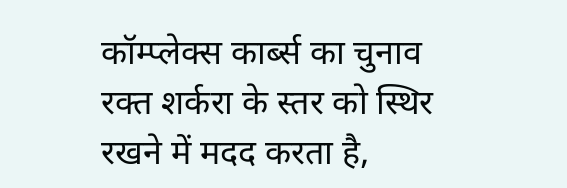कॉम्प्लेक्स कार्ब्स का चुनाव रक्त शर्करा के स्तर को स्थिर रखने में मदद करता है,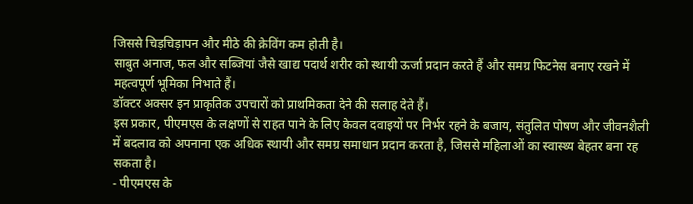जिससे चिड़चिड़ापन और मीठे की क्रेविंग कम होती है।
साबुत अनाज, फल और सब्जियां जैसे खाद्य पदार्थ शरीर को स्थायी ऊर्जा प्रदान करते हैं और समग्र फिटनेस बनाए रखने में महत्वपूर्ण भूमिका निभाते हैं।
डॉक्टर अक्सर इन प्राकृतिक उपचारों को प्राथमिकता देने की सलाह देते हैं।
इस प्रकार, पीएमएस के लक्षणों से राहत पाने के लिए केवल दवाइयों पर निर्भर रहने के बजाय, संतुलित पोषण और जीवनशैली में बदलाव को अपनाना एक अधिक स्थायी और समग्र समाधान प्रदान करता है, जिससे महिलाओं का स्वास्थ्य बेहतर बना रह सकता है।
- पीएमएस के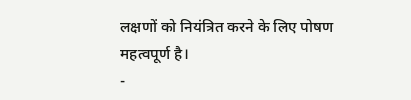लक्षणों को नियंत्रित करने के लिए पोषण महत्वपूर्ण है।
-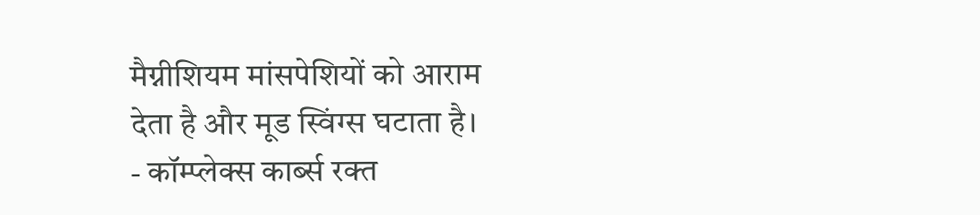मैग्नीशियम मांसपेशियों को आराम देता है और मूड स्विंग्स घटाता है।
- कॉम्प्लेक्स कार्ब्स रक्त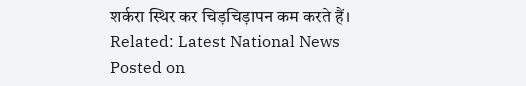शर्करा स्थिर कर चिड़चिड़ापन कम करते हैं।
Related: Latest National News
Posted on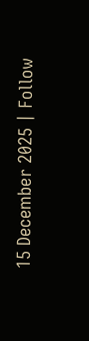15 December 2025 | Follow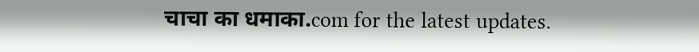चाचा का धमाका.com for the latest updates.